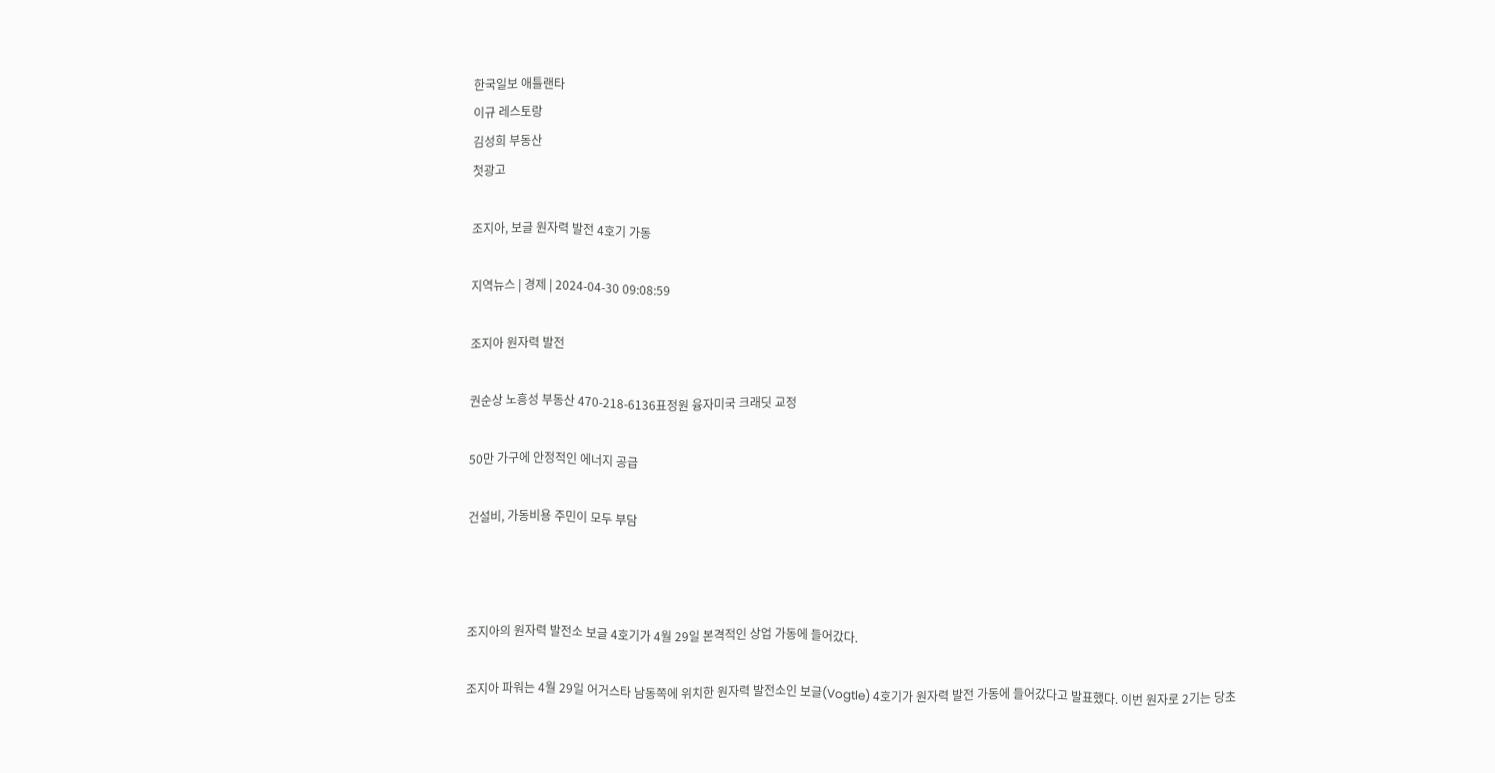한국일보 애틀랜타
이규 레스토랑
김성희 부동산
첫광고

조지아, 보글 원자력 발전 4호기 가동

지역뉴스 | 경제 | 2024-04-30 09:08:59

조지아 원자력 발전

권순상 노흥성 부동산 470-218-6136표정원 융자미국 크래딧 교정

50만 가구에 안정적인 에너지 공급

건설비, 가동비용 주민이 모두 부담



조지아의 원자력 발전소 보글 4호기가 4월 29일 본격적인 상업 가동에 들어갔다.

조지아 파워는 4월 29일 어거스타 남동쪽에 위치한 원자력 발전소인 보글(Vogtle) 4호기가 원자력 발전 가동에 들어갔다고 발표했다. 이번 원자로 2기는 당초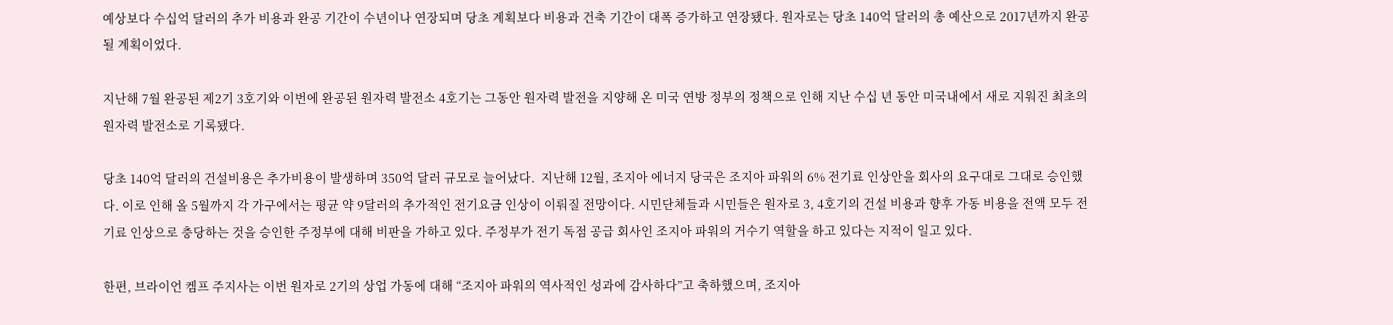예상보다 수십억 달러의 추가 비용과 완공 기간이 수년이나 연장되며 당초 계획보다 비용과 건축 기간이 대폭 증가하고 연장됐다. 원자로는 당초 140억 달러의 총 예산으로 2017년까지 완공될 계획이었다.

지난해 7월 완공된 제2기 3호기와 이번에 완공된 원자력 발전소 4호기는 그동안 원자력 발전을 지양해 온 미국 연방 정부의 정책으로 인해 지난 수십 년 동안 미국내에서 새로 지워진 최초의 원자력 발전소로 기록됐다.

당초 140억 달러의 건설비용은 추가비용이 발생하며 350억 달러 규모로 늘어났다.  지난해 12월, 조지아 에너지 당국은 조지아 파워의 6% 전기료 인상안을 회사의 요구대로 그대로 승인했다. 이로 인해 올 5월까지 각 가구에서는 평균 약 9달러의 추가적인 전기요금 인상이 이뤄질 전망이다. 시민단체들과 시민들은 원자로 3, 4호기의 건설 비용과 향후 가동 비용을 전액 모두 전기료 인상으로 충당하는 것을 승인한 주정부에 대해 비판을 가하고 있다. 주정부가 전기 독점 공급 회사인 조지아 파워의 거수기 역할을 하고 있다는 지적이 일고 있다.

한편, 브라이언 켐프 주지사는 이번 원자로 2기의 상업 가동에 대해 “조지아 파워의 역사적인 성과에 감사하다”고 축하했으며, 조지아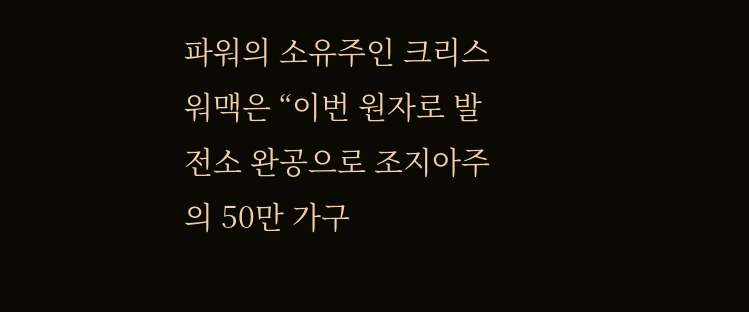파워의 소유주인 크리스 워맥은 “이번 원자로 발전소 완공으로 조지아주의 50만 가구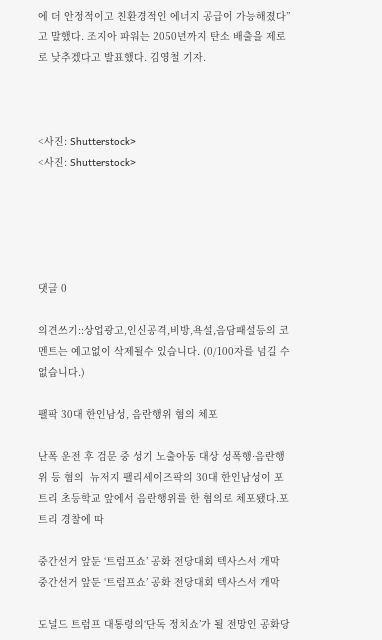에 더 안정적이고 친환경적인 에너지 공급이 가능해졌다”고 말했다. 조지아 파워는 2050년까지 탄소 배출을 제로로 낮추겠다고 발표했다. 김영철 기자.



<사진: Shutterstock>
<사진: Shutterstock>





댓글 0

의견쓰기::상업광고,인신공격,비방,욕설,음담패설등의 코멘트는 예고없이 삭제될수 있습니다. (0/100자를 넘길 수 없습니다.)

팰팍 30대 한인남성, 음란행위 혐의 체포

난폭 운전 후 검문 중 성기 노출아동 대상 성폭행·음란행위 등 혐의  뉴저지 팰리세이즈팍의 30대 한인남성이 포트리 초등학교 앞에서 음란행위를 한 혐의로 체포됐다.포트리 경찰에 따

중간선거 앞둔 ‘트럼프쇼’ 공화 전당대회 텍사스서 개막
중간선거 앞둔 ‘트럼프쇼’ 공화 전당대회 텍사스서 개막

도널드 트럼프 대통령의‘단독 정치쇼’가 될 전망인 공화당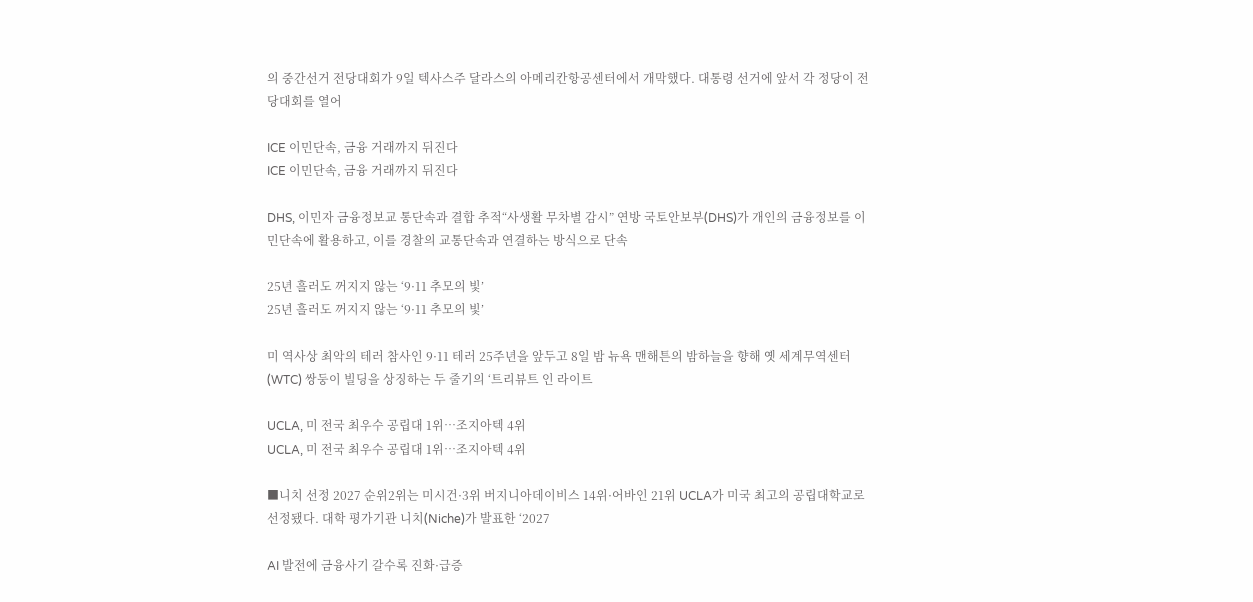의 중간선거 전당대회가 9일 텍사스주 달라스의 아메리칸항공센터에서 개막했다. 대통령 선거에 앞서 각 정당이 전당대회를 열어

ICE 이민단속, 금융 거래까지 뒤진다
ICE 이민단속, 금융 거래까지 뒤진다

DHS, 이민자 금융정보교 통단속과 결합 추적“사생활 무차별 감시” 연방 국토안보부(DHS)가 개인의 금융정보를 이민단속에 활용하고, 이를 경찰의 교통단속과 연결하는 방식으로 단속

25년 흘러도 꺼지지 않는 ‘9·11 추모의 빛’
25년 흘러도 꺼지지 않는 ‘9·11 추모의 빛’

미 역사상 최악의 테러 참사인 9·11 테러 25주년을 앞두고 8일 밤 뉴욕 맨해튼의 밤하늘을 향해 옛 세계무역센터(WTC) 쌍둥이 빌딩을 상징하는 두 줄기의 ‘트리뷰트 인 라이트

UCLA, 미 전국 최우수 공립대 1위…조지아텍 4위
UCLA, 미 전국 최우수 공립대 1위…조지아텍 4위

■니치 선정 2027 순위2위는 미시건·3위 버지니아데이비스 14위·어바인 21위 UCLA가 미국 최고의 공립대학교로 선정됐다. 대학 평가기관 니치(Niche)가 발표한 ‘2027

AI 발전에 금융사기 갈수록 진화·급증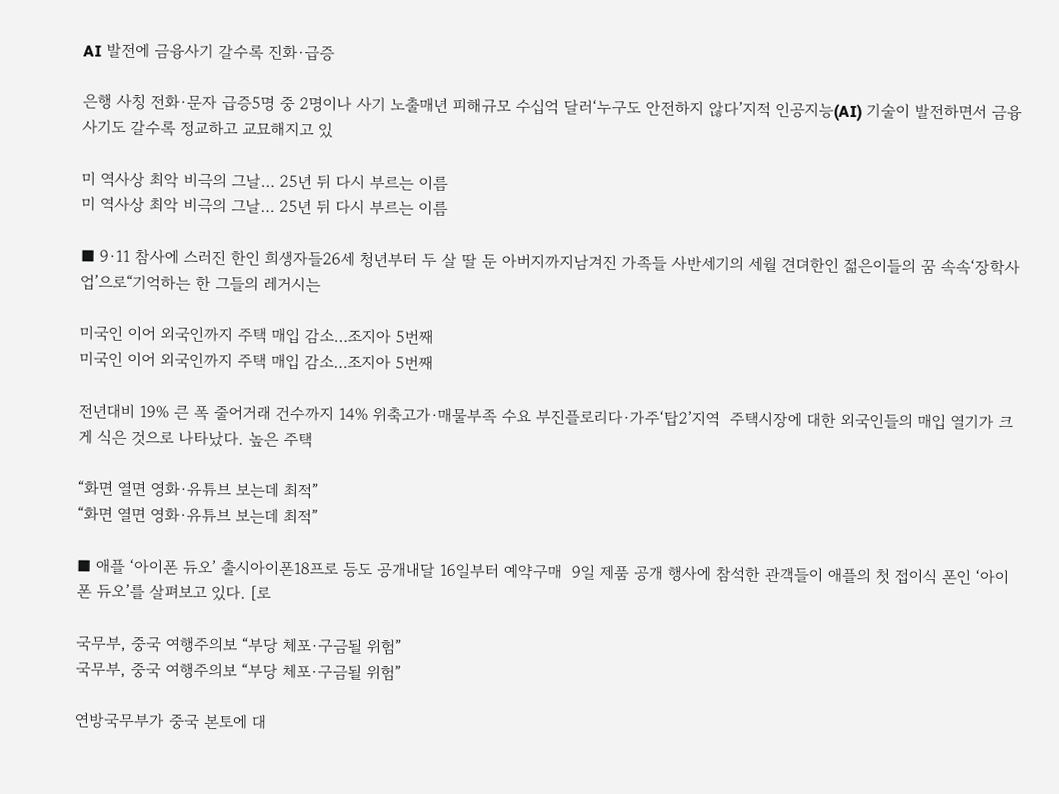AI 발전에 금융사기 갈수록 진화·급증

은행 사칭 전화·문자 급증5명 중 2명이나 사기 노출매년 피해규모 수십억 달러‘누구도 안전하지 않다’지적 인공지능(AI) 기술이 발전하면서 금융사기도 갈수록 정교하고 교묘해지고 있

미 역사상 최악 비극의 그날… 25년 뒤 다시 부르는 이름
미 역사상 최악 비극의 그날… 25년 뒤 다시 부르는 이름

■ 9·11 참사에 스러진 한인 희생자들26세 청년부터 두 살 딸 둔 아버지까지남겨진 가족들 사반세기의 세월 견뎌한인 젊은이들의 꿈 속속‘장학사업’으로“기억하는 한 그들의 레거시는

미국인 이어 외국인까지 주택 매입 감소…조지아 5번째
미국인 이어 외국인까지 주택 매입 감소…조지아 5번째

전년대비 19% 큰 폭 줄어거래 건수까지 14% 위축고가·매물부족 수요 부진플로리다·가주‘탑2’지역  주택시장에 대한 외국인들의 매입 열기가 크게 식은 것으로 나타났다. 높은 주택

“화면 열면 영화·유튜브 보는데 최적”
“화면 열면 영화·유튜브 보는데 최적”

■ 애플 ‘아이폰 듀오’ 출시아이폰18프로 등도 공개내달 16일부터 예약구매  9일 제품 공개 행사에 참석한 관객들이 애플의 첫 접이식 폰인 ‘아이폰 듀오’를 살펴보고 있다. [로

국무부, 중국 여행주의보 “부당 체포·구금될 위험”
국무부, 중국 여행주의보 “부당 체포·구금될 위험”

연방국무부가 중국 본토에 대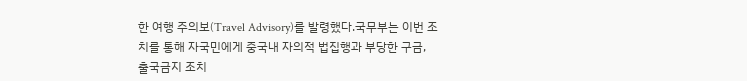한 여행 주의보(Travel Advisory)를 발령했다.국무부는 이번 조치를 통해 자국민에게 중국내 자의적 법집행과 부당한 구금, 출국금지 조치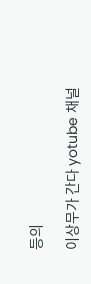등의

이상무가 간다 yotube 채널